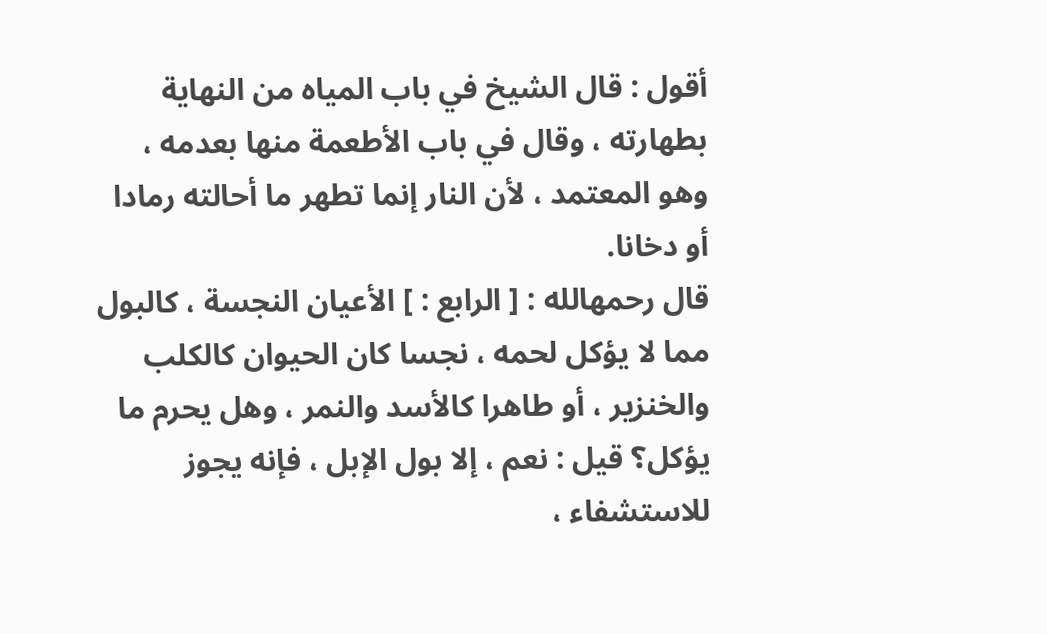أقول : قال الشيخ في باب المياه من النهاية بطهارته ، وقال في باب الأطعمة منها بعدمه ، وهو المعتمد ، لأن النار إنما تطهر ما أحالته رمادا أو دخانا.
قال رحمهالله : [ الرابع : ] الأعيان النجسة ، كالبول مما لا يؤكل لحمه ، نجسا كان الحيوان كالكلب والخنزير ، أو طاهرا كالأسد والنمر ، وهل يحرم ما يؤكل؟ قيل : نعم ، إلا بول الإبل ، فإنه يجوز للاستشفاء ،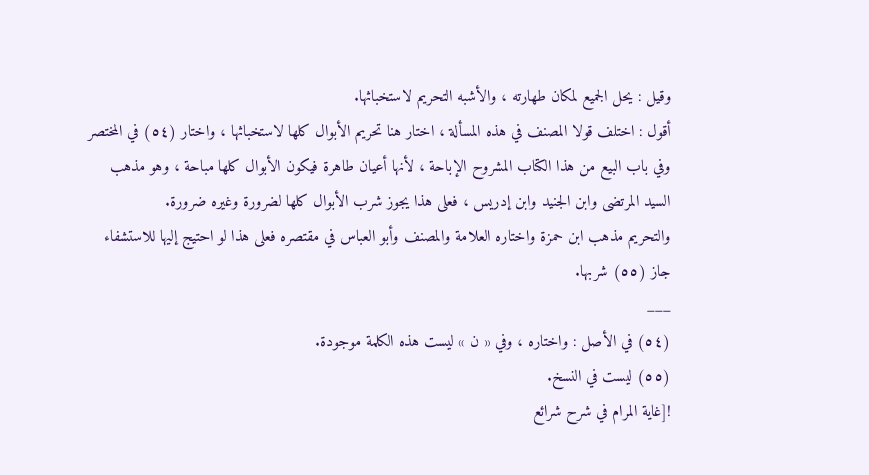وقيل : يحل الجميع لمكان طهارته ، والأشبه التحريم لاستخباثها.
أقول : اختلف قولا المصنف في هذه المسألة ، اختار هنا تحريم الأبوال كلها لاستخباثها ، واختار (٥٤) في المختصر وفي باب البيع من هذا الكتاب المشروح الإباحة ، لأنها أعيان طاهرة فيكون الأبوال كلها مباحة ، وهو مذهب السيد المرتضى وابن الجنيد وابن إدريس ، فعلى هذا يجوز شرب الأبوال كلها لضرورة وغيره ضرورة.
والتحريم مذهب ابن حمزة واختاره العلامة والمصنف وأبو العباس في مقتصره فعلى هذا لو احتيج إليها للاستشفاء جاز (٥٥) شربها.
___
(٥٤) في الأصل : واختاره ، وفي « ن » ليست هذه الكلمة موجودة.
(٥٥) ليست في النسخ.
![غاية المرام في شرح شرائع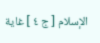الإسلام [ ج ٤ ] غاية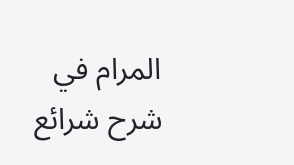المرام في شرح شرائع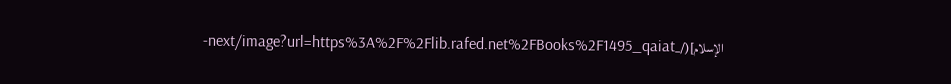الإسلام](/_next/image?url=https%3A%2F%2Flib.rafed.net%2FBooks%2F1495_qaiat-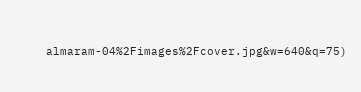almaram-04%2Fimages%2Fcover.jpg&w=640&q=75)